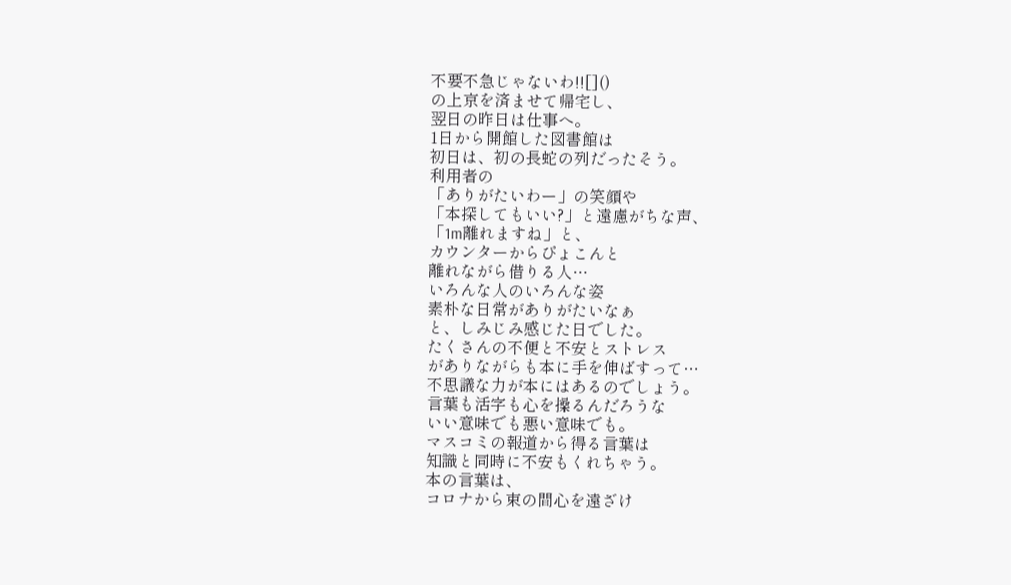不要不急じゃないわ!![]()
の上京を済ませて帰宅し、
翌日の昨日は仕事へ。
1日から開館した図書館は
初日は、初の長蛇の列だったそう。
利用者の
「ありがたいわー」の笑顔や
「本探してもいい?」と遠慮がちな声、
「1m離れますね」と、
カウンターからぴょこんと
離れながら借りる人…
いろんな人のいろんな姿
素朴な日常がありがたいなぁ
と、しみじみ感じた日でした。
たくさんの不便と不安とストレス
がありながらも本に手を伸ばすって…
不思議な力が本にはあるのでしょう。
言葉も活字も心を操るんだろうな
いい意味でも悪い意味でも。
マスコミの報道から得る言葉は
知識と同時に不安もくれちゃう。
本の言葉は、
コロナから束の間心を遠ざけ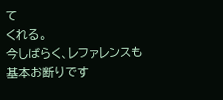て
くれる。
今しばらく、レファレンスも
基本お断りです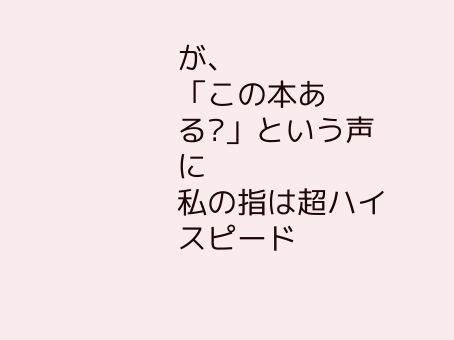が、
「この本ある?」という声に
私の指は超ハイスピード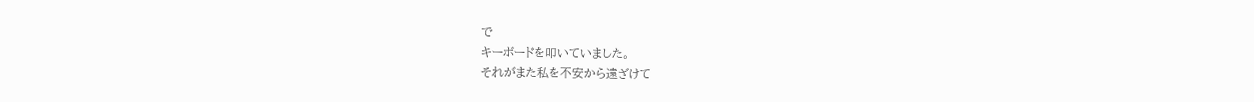で
キーボードを叩いていました。
それがまた私を不安から遠ざけて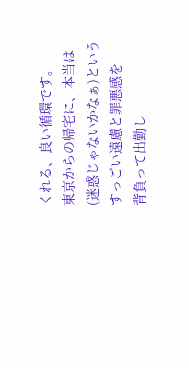くれる、良い循環です。
東京からの帰宅に、本当は
(迷惑じゃないかなぁ)という
すっごい遠慮と罪悪感を
背負って出勤し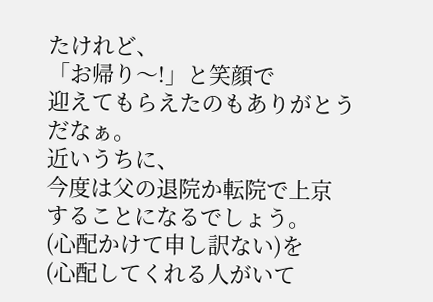たけれど、
「お帰り〜!」と笑顔で
迎えてもらえたのもありがとう
だなぁ。
近いうちに、
今度は父の退院か転院で上京
することになるでしょう。
(心配かけて申し訳ない)を
(心配してくれる人がいて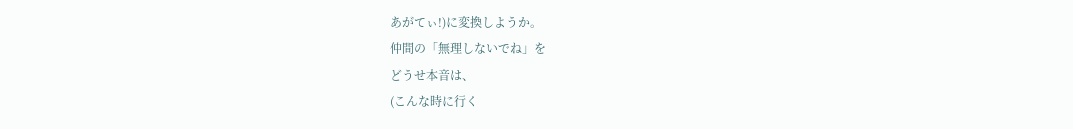あがてぃ!)に変換しようか。
仲間の「無理しないでね」を
どうせ本音は、
(こんな時に行く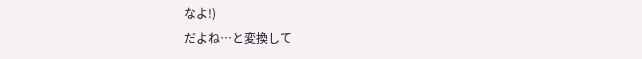なよ!)
だよね…と変換して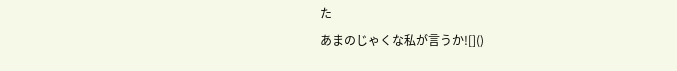た
あまのじゃくな私が言うか![]()